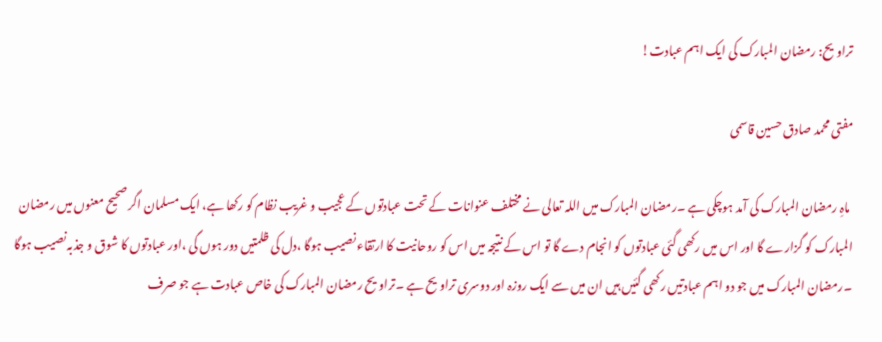تراویح: رمضان المبارک کی ایک اہم عبادت!

مفتی محمد صادق حسین قاسمی

 ماہِ رمضان المبارک کی آمد ہوچکی ہے ۔رمضان المبارک میں اللہ تعالی نے مختلف عنوانات کے تحت عبادتوں کے عجیب و غریب نظام کو رکھا ہے، ایک مسلمان اگر صحیح معنوں میں رمضان المبارک کو گزارے گا اور اس میں رکھی گئی عبادتوں کو انجام دے گا تو اس کے نتیجہ میں اس کو روحانیت کا ارتقاء نصیب ہوگا ،دل کی ظلمتیں دور ہوں گی ،اور عبادتوں کا شوق و جذبہ نصیب ہوگا ۔رمضان المبارک میں جو دو اہم عبادتیں رکھی گئیں ہیں ان میں سے ایک روزہ اور دوسری تراویح ہے ۔تراویح رمضان المبارک کی خاص عبادت ہے جو صرف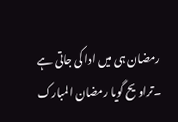رمضان ہی میں ادا کی جاتی ہے ۔تراویح گویا رمضان المبارک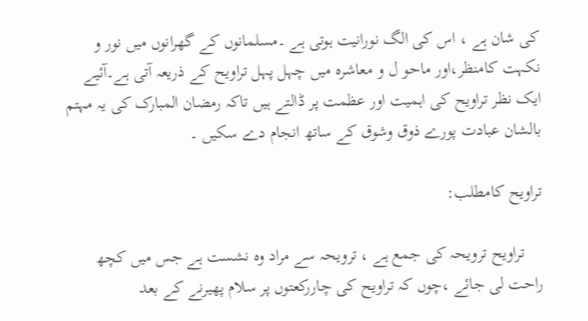کی شان ہے ، اس کی الگ نورانیت ہوتی ہے ۔مسلمانوں کے گھرانوں میں نور و نکہت کامنظر،اور ماحو ل و معاشرہ میں چہل پہل تراویح کے ذریعہ آتی ہے۔آئیے ایک نظر تراویح کی اہمیت اور عظمت پر ڈالتے ہیں تاکہ رمضان المبارک کی یہ مہتم بالشان عبادت پورے ذوق وشوق کے ساتھ انجام دے سکیں ۔

تراویح کامطلب:

    تراویح ترویحہ کی جمع ہے ، ترویحہ سے مراد وہ نشست ہے جس میں کچھ راحت لی جائے ،چوں کہ تراویح کی چاررکعتوں پر سلام پھیرنے کے بعد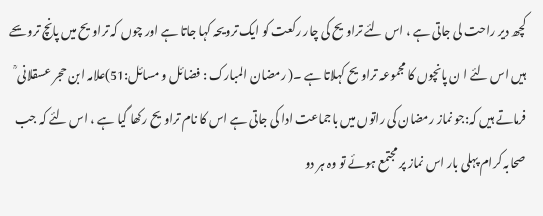کچھ دیر راحت لی جاتی ہے ، اس لئے تراویح کی چار رکعت کو ایک ترویحہ کہا جاتا ہے اور چوں کہ تراویح میں پانچ ترویحے ہیں اس لئے ا ن پانچوں کا مجموعہ تراویح کہلاتا ہے ۔( رمضان المبارک : فضائل و مسائل:51)علامہ ابن حجر عسقلانی ؒ فرماتے ہیں کہ:جو نماز رمضان کی راتوں میں باجماعت ادا کی جاتی ہے اس کا نام تراویح رکھا گیا ہے ، اس لئے کہ جب صحابہ کرام پہلی بار اس نماز پر مجتمع ہوئے تو وہ ہر دو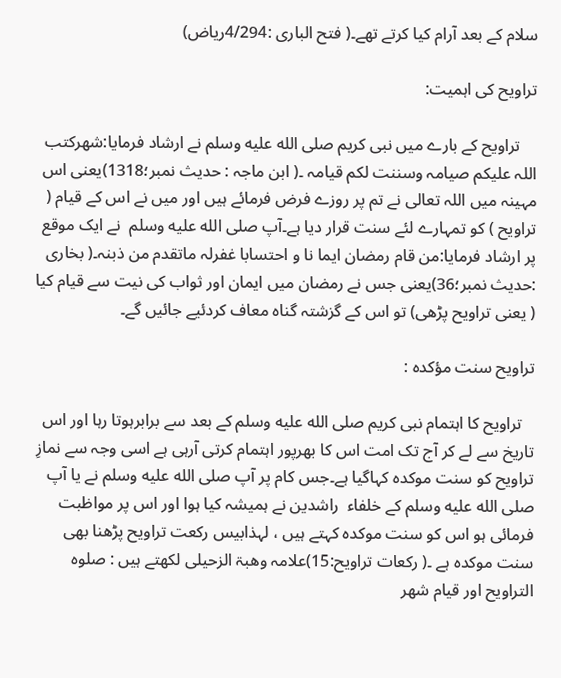سلام کے بعد آرام کیا کرتے تھے۔( فتح الباری :4/294ریاض)

تراویح کی اہمیت:

    تراویح کے بارے میں نبی کریم صلى الله عليه وسلم نے ارشاد فرمایا:شھرکتب اللہ علیکم صیامہ وسننت لکم قیامہ ۔( ابن ماجہ : حدیث نمبر؛1318)یعنی اس مہینہ میں اللہ تعالی نے تم پر روزے فرض فرمائے ہیں اور میں نے اس کے قیام ( تراویح ) کو تمہارے لئے سنت قرار دیا ہے۔آپ صلى الله عليه وسلم  نے ایک موقع پر ارشاد فرمایا:من قام رمضان ایما نا و احتسابا غفرلہ ماتقدم من ذبنہ۔( بخاری :حدیث نمبر؛36)یعنی جس نے رمضان میں ایمان اور ثواب کی نیت سے قیام کیا ( یعنی تراویح پڑھی) تو اس کے گزشتہ گناہ معاف کردئیے جائیں گے۔

تراویح سنت مؤکدہ :

   تراویح کا اہتمام نبی کریم صلى الله عليه وسلم کے بعد سے برابرہوتا رہا اور اس تاریخ سے لے کر آج تک امت اس کا بھرپور اہتمام کرتی آرہی ہے اسی وجہ سے نمازِ تراویح کو سنت موکدہ کہاگیا ہے۔جس کام پر آپ صلى الله عليه وسلم نے یا آپ صلى الله عليه وسلم کے خلفاء  راشدین نے ہمیشہ کیا ہوا اور اس پر مواظبت فرمائی ہو اس کو سنت موکدہ کہتے ہیں ، لہذابیس رکعت تراویح پڑھنا بھی سنت موکدہ ہے ۔( رکعات تراویح:15)علامہ وھبۃ الزحیلی لکھتے ہیں : صلوہ التراویح اور قیام شھر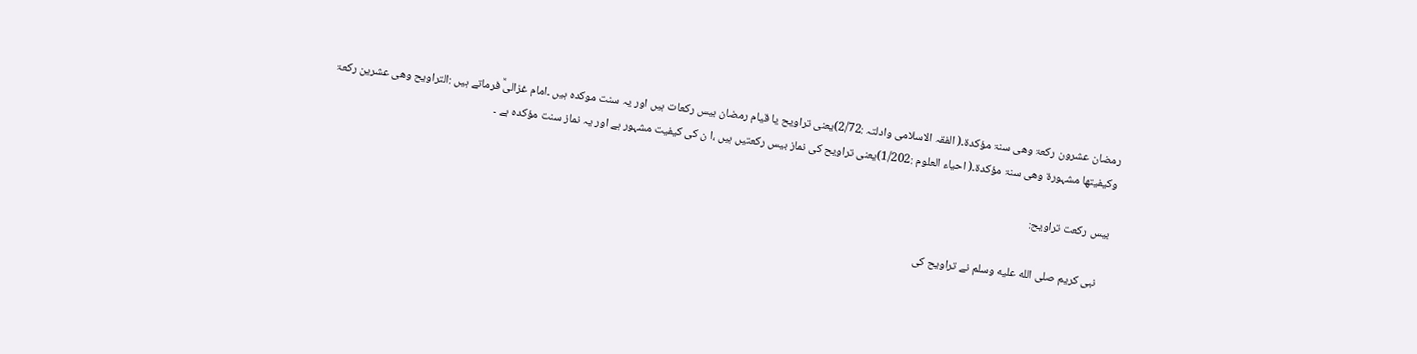رمضان عشرون رکعۃ وھی سنۃ مؤکدۃ۔( الفقہ الاسلامی وادلتہ :2/72)یعنی تراویح یا قیام رمضان بیس رکعات ہیں اور یہ سنت موکدہ ہیں ۔امام غزالیؒ فرماتے ہیں :التراویح وھی عشرین رکعۃ وکیفیتھا مشہورۃ وھی سنۃ مؤکدۃ۔( احیاء العلوم :1/202)یعنی تراویح کی نماز بیس رکعتیں ہیں ،ا ن کی کیفیت مشہور ہے اور یہ نماز سنت مؤکدہ ہے ۔

 بیس رکعت تراویح:

    نبی کریم صلى الله عليه وسلم نے تراویح کی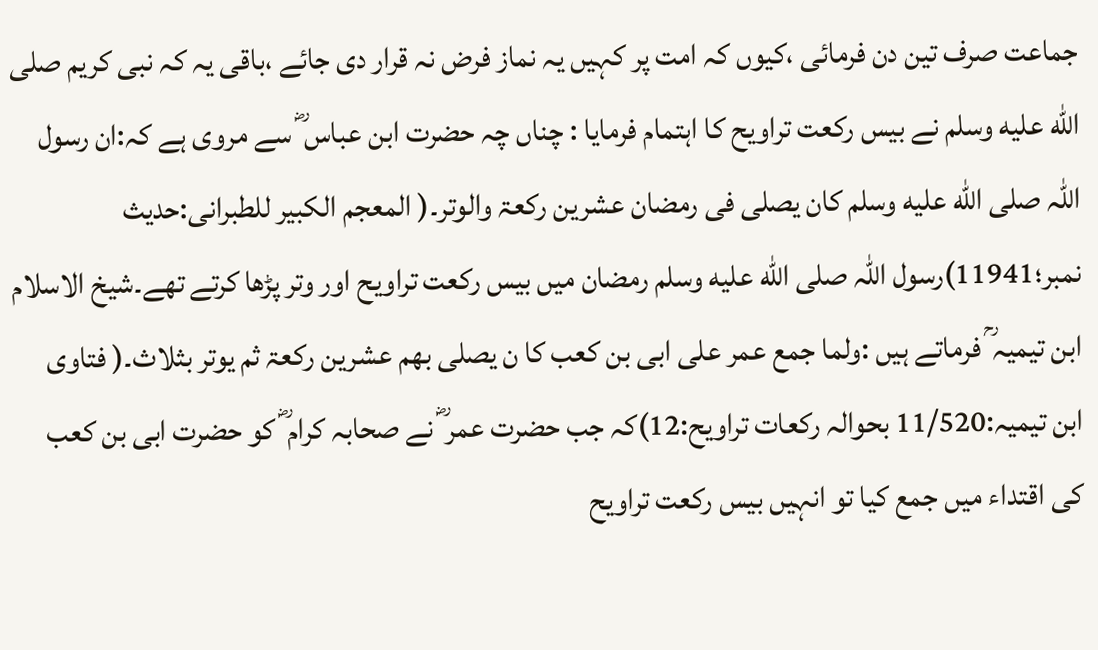جماعت صرف تین دن فرمائی ،کیوں کہ امت پر کہیں یہ نماز فرض نہ قرار دی جائے ،باقی یہ کہ نبی کریم صلى الله عليه وسلم نے بیس رکعت تراویح کا اہتمام فرمایا : چناں چہ حضرت ابن عباس ؓ سے مروی ہے کہ:ان رسول اللہ صلى الله عليه وسلم کان یصلی فی رمضان عشرین رکعۃ والوتر۔( المعجم الکبیر للطبرانی:حدیث نمبر؛11941)رسول اللہ صلى الله عليه وسلم رمضان میں بیس رکعت تراویح اور وتر پڑھا کرتے تھے۔شیخ الاسلام ابن تیمیہ ؒ فرماتے ہیں :ولما جمع عمر علی ابی بن کعب کا ن یصلی بھم عشرین رکعۃ ثم یوتر بثلاث۔( فتاوی ابن تیمیہ:11/520 بحوالہ رکعات تراویح:12)کہ جب حضرت عمر ؓ نے صحابہ کرام ؓ کو حضرت ابی بن کعب کی اقتداء میں جمع کیا تو انہیں بیس رکعت تراویح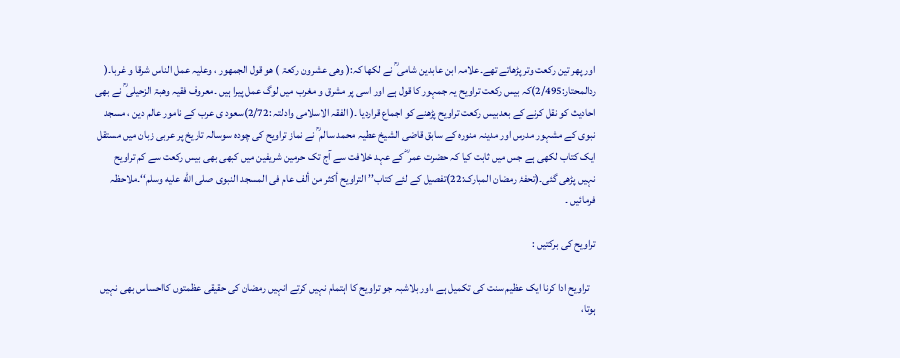اور پھر تین رکعت وتر پڑھاتے تھے۔علامہ ابن عابدین شامی ؒ نے لکھا کہ:( وھی عشرون رکعۃ ) ھو قول الجمھور ، وعلیہ عمل الناس شرقا و غربا۔( ردالمحتار:2/495)کہ بیس رکعت تراویح یہ جمہور کا قول ہے اور اسی پر مشرق و مغرب میں لوگ عمل پیرا ہیں ۔معروف فقیہ وھبۃ الزحیلی ؒ نے بھی احادیث کو نقل کرنے کے بعدبیس رکعت تراویح پڑھنے کو اجماع قراردیا ۔( الفقہ الاسلامی وادلتہ :2/72)سعود ی عرب کے نامور عالم دین ، مسجد نبوی کے مشہور مدرس اور مدینہ منورہ کے سابق قاضی الشیخ عطیہ محمد سالم ؒ نے نماز تراویح کی چودہ سوسالہ تاریخ پر عربی زبان میں مستقل ایک کتاب لکھی ہے جس میں ثابت کیا کہ حضرت عمر ؓ کے عہد خلافت سے آج تک حرمین شریفین میں کبھی بھی بیس رکعت سے کم تراویح نہیں پڑھی گئی۔(تحفۂ رمضان المبارک:22)تفصیل کے لئے کتاب’’ التراویح أکثر من ألف عام فی المسجد النبوی صلى الله عليه وسلم‘‘۔ملاحظہ فرمائیں ۔

تراویح کی برکتیں :

   تراویح ادا کرنا ایک عظیم سنت کی تکمیل ہے ،اور بلاشبہ جو تراویح کا اہتمام نہیں کرتے انہیں رمضان کی حقیقی عظمتوں کااحساس بھی نہیں ہوتا،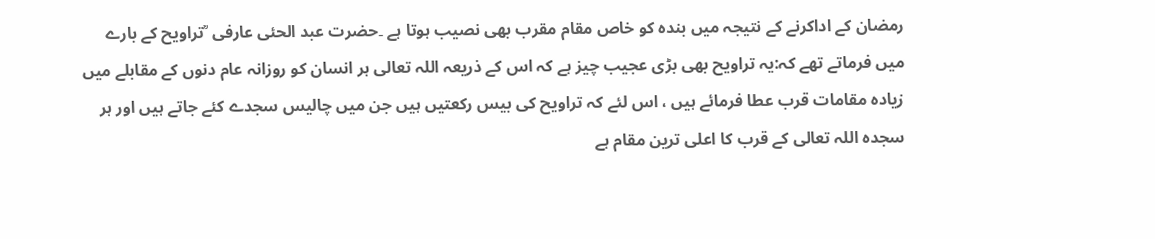رمضان کے اداکرنے کے نتیجہ میں بندہ کو خاص مقام مقرب بھی نصیب ہوتا ہے ۔حضرت عبد الحئی عارفی  ؒتراویح کے بارے میں فرماتے تھے کہ:یہ تراویح بھی بڑی عجیب چیز ہے کہ اس کے ذریعہ اللہ تعالی ہر انسان کو روزانہ عام دنوں کے مقابلے میں زیادہ مقامات قرب عطا فرمائے ہیں ، اس لئے کہ تراویح کی بیس رکعتیں ہیں جن میں چالیس سجدے کئے جاتے ہیں اور ہر سجدہ اللہ تعالی کے قرب کا اعلی ترین مقام ہے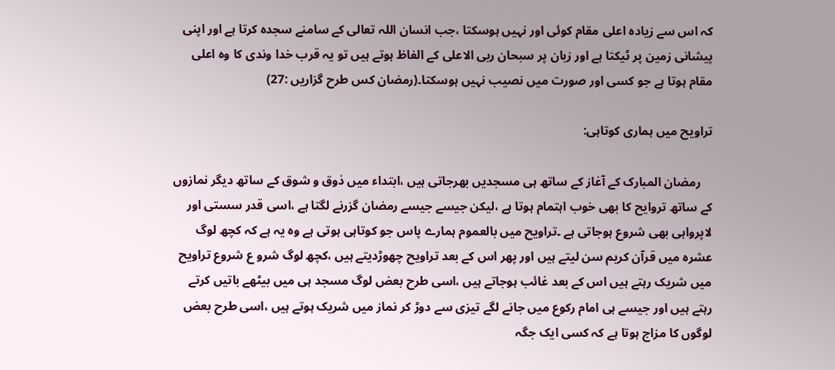کہ اس سے زیادہ اعلی مقام کوئی اور نہیں ہوسکتا ،جب انسان اللہ تعالی کے سامنے سجدہ کرتا ہے اور اپنی پیشانی زمین پر ٹیکتا ہے اور زبان پر سبحان ربی الاعلی کے الفاظ ہوتے ہیں تو یہ قرب خدا وندی کا وہ اعلی مقام ہوتا ہے جو کسی اور صورت میں نصیب نہیں ہوسکتا۔(رمضان کس طرح گزاریں :27)

تراویح میں ہماری کوتاہی:

    رمضان المبارک کے آغاز کے ساتھ ہی مسجدیں بھرجاتی ہیں ،ابتداء میں ذوق و شوق کے ساتھ دیگر نمازوں کے ساتھ تروایح کا بھی خوب اہتمام ہوتا ہے ،لیکن جیسے جیسے رمضان گزرنے لگتا ہے ،اسی قدر سستی اور لاپرواہی بھی شروع ہوجاتی ہے ۔تراویح میں بالعموم ہمارے پاس جو کوتاہی ہوتی ہے وہ یہ ہے کہ کچھ لوگ عشرہ میں قرآن کریم سن لیتے ہیں اور پھر اس کے بعد تراویح چھوڑدیتے ہیں ،کچھ لوگ شرو ع شروع تراویح میں شریک رہتے ہیں اس کے بعد غائب ہوجاتے ہیں ،اسی طرح بعض لوگ مسجد ہی میں بیٹھے باتیں کرتے رہتے ہیں اور جیسے ہی امام رکوع میں جانے لگے تیزی سے دوڑ کر نماز میں شریک ہوتے ہیں ،اسی طرح بعض لوگوں کا مزاج ہوتا ہے کہ کسی ایک جگہ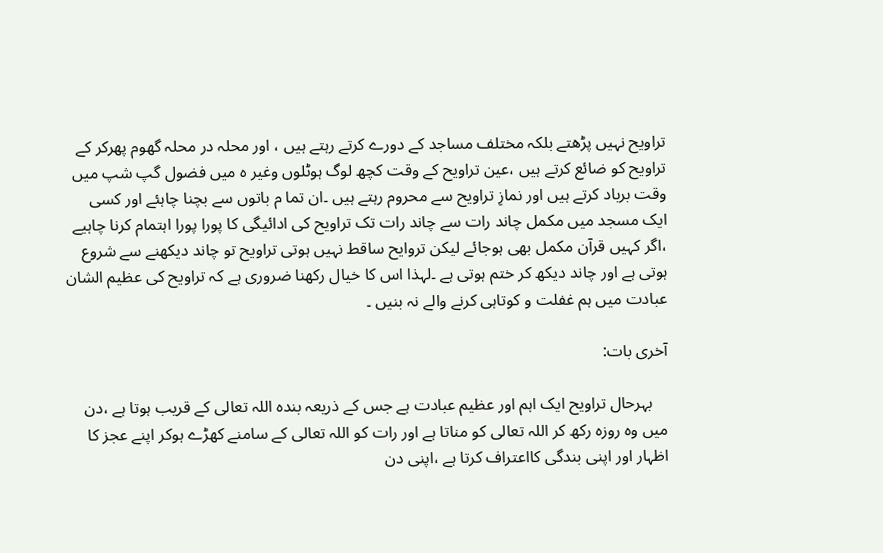تراویح نہیں پڑھتے بلکہ مختلف مساجد کے دورے کرتے رہتے ہیں ، اور محلہ در محلہ گھوم پھرکر کے تراویح کو ضائع کرتے ہیں ،عین تراویح کے وقت کچھ لوگ ہوٹلوں وغیر ہ میں فضول گپ شپ میں وقت برباد کرتے ہیں اور نمازِ تراویح سے محروم رہتے ہیں ۔ان تما م باتوں سے بچنا چاہئے اور کسی ایک مسجد میں مکمل چاند رات سے چاند رات تک تراویح کی ادائیگی کا پورا پورا اہتمام کرنا چاہیے ،اگر کہیں قرآن مکمل بھی ہوجائے لیکن تروایح ساقط نہیں ہوتی تراویح تو چاند دیکھنے سے شروع ہوتی ہے اور چاند دیکھ کر ختم ہوتی ہے ۔لہذا اس کا خیال رکھنا ضروری ہے کہ تراویح کی عظیم الشان عبادت میں ہم غفلت و کوتاہی کرنے والے نہ بنیں ۔

آخری بات:

    بہرحال تراویح ایک اہم اور عظیم عبادت ہے جس کے ذریعہ بندہ اللہ تعالی کے قریب ہوتا ہے ،دن میں وہ روزہ رکھ کر اللہ تعالی کو مناتا ہے اور رات کو اللہ تعالی کے سامنے کھڑے ہوکر اپنے عجز کا اظہار اور اپنی بندگی کااعتراف کرتا ہے ،اپنی دن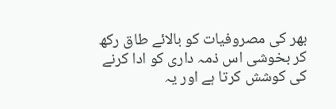بھر کی مصروفیات کو بالائے طاق رکھ کر بخوشی اس ذمہ داری کو ادا کرنے کی کوشش کرتا ہے اور یہ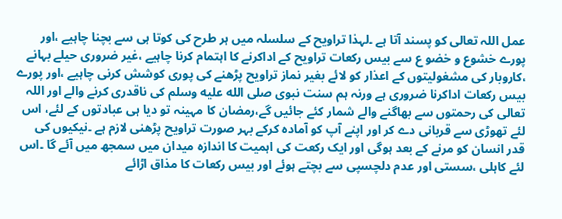عمل اللہ تعالی کو پسند آتا ہے ۔لہذا تراویح کے سلسلہ میں ہر طرح کی کوتا ہی سے بچنا چاہیے ،اور پورے خشوع و خضو ع سے بیس رکعات تراویح کے اداکرنے کا اہتمام کرنا چاہیے ،غیر ضروری حیلے بہانے ،کاروبار کی مشغولیتوں کے اعذار کو لائے بغیر نماز تراویح پڑھنے کی پوری کوشش کرنی چاہیے ،اور پورے بیس رکعات اداکرنا ضروری ہے ورنہ ہم سنت نبوی صلى الله عليه وسلم کی ناقدری کرنے والے اور اللہ تعالی کی رحمتوں سے بھاگنے والے شمار کئے جائیں گے،رمضان کا مہینہ تو دیا ہی عبادتوں کے لئے، اس لئے تھوڑی سے قربانی دے کر اور اپنے آپ کو آمادہ کرکے بہر صورت تراویح پڑھنی لازم ہے ۔نیکیوں کی قدر انسان کو مرنے کے بعد ہوگی اور ایک رکعت کی اہمیت کا اندازہ میدان میں سمجھ میں آئے گا ۔اس لئے کاہلی ،سستی اور عدم دلچسپی سے بچتے ہوئے اور بیس رکعات کا مذاق اڑائے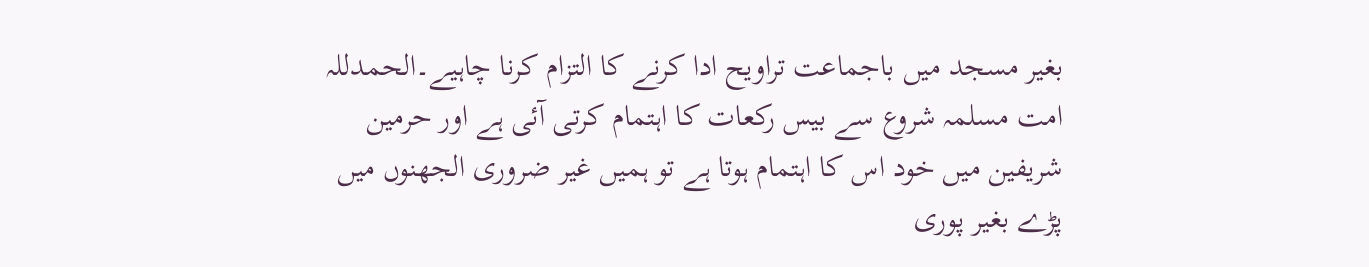بغیر مسجد میں باجماعت تراویح ادا کرنے کا التزام کرنا چاہیے۔الحمدللہ امت مسلمہ شروع سے بیس رکعات کا اہتمام کرتی آئی ہے اور حرمین شریفین میں خود اس کا اہتمام ہوتا ہے تو ہمیں غیر ضروری الجھنوں میں پڑے بغیر پوری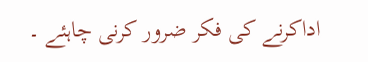اداکرنے کی فکر ضرور کرنی چاہئے ۔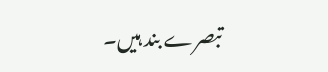تبصرے بند ہیں۔